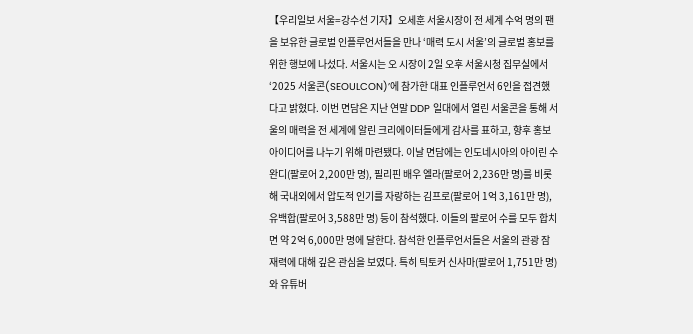【우리일보 서울=강수선 기자】오세훈 서울시장이 전 세계 수억 명의 팬을 보유한 글로벌 인플루언서들을 만나 ‘매력 도시 서울’의 글로벌 홍보를 위한 행보에 나섰다. 서울시는 오 시장이 2일 오후 서울시청 집무실에서 ‘2025 서울콘(SEOULCON)’에 참가한 대표 인플루언서 6인을 접견했다고 밝혔다. 이번 면담은 지난 연말 DDP 일대에서 열린 서울콘을 통해 서울의 매력을 전 세계에 알린 크리에이터들에게 감사를 표하고, 향후 홍보 아이디어를 나누기 위해 마련됐다. 이날 면담에는 인도네시아의 아이린 수완디(팔로어 2,200만 명), 필리핀 배우 엘라(팔로어 2,236만 명)를 비롯해 국내외에서 압도적 인기를 자랑하는 김프로(팔로어 1억 3,161만 명), 유백합(팔로어 3,588만 명) 등이 참석했다. 이들의 팔로어 수를 모두 합치면 약 2억 6,000만 명에 달한다. 참석한 인플루언서들은 서울의 관광 잠재력에 대해 깊은 관심을 보였다. 특히 틱토커 신사마(팔로어 1,751만 명)와 유튜버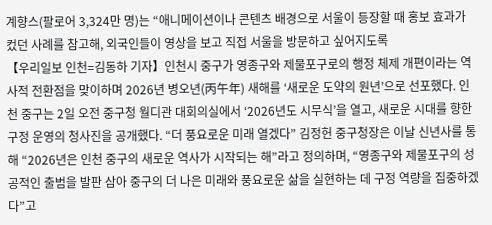계향스(팔로어 3,324만 명)는 “애니메이션이나 콘텐츠 배경으로 서울이 등장할 때 홍보 효과가 컸던 사례를 참고해, 외국인들이 영상을 보고 직접 서울을 방문하고 싶어지도록
【우리일보 인천=김동하 기자】인천시 중구가 영종구와 제물포구로의 행정 체제 개편이라는 역사적 전환점을 맞이하며 2026년 병오년(丙午年) 새해를 ‘새로운 도약의 원년’으로 선포했다. 인천 중구는 2일 오전 중구청 월디관 대회의실에서 ‘2026년도 시무식’을 열고, 새로운 시대를 향한 구정 운영의 청사진을 공개했다. “더 풍요로운 미래 열겠다” 김정헌 중구청장은 이날 신년사를 통해 “2026년은 인천 중구의 새로운 역사가 시작되는 해”라고 정의하며, “영종구와 제물포구의 성공적인 출범을 발판 삼아 중구의 더 나은 미래와 풍요로운 삶을 실현하는 데 구정 역량을 집중하겠다”고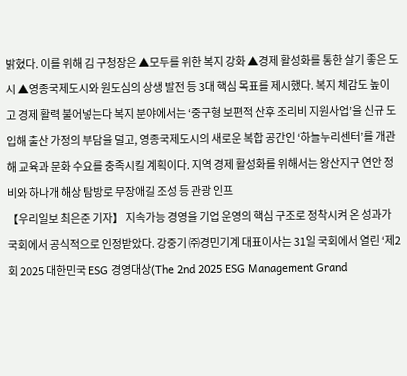밝혔다. 이를 위해 김 구청장은 ▲모두를 위한 복지 강화 ▲경제 활성화를 통한 살기 좋은 도시 ▲영종국제도시와 원도심의 상생 발전 등 3대 핵심 목표를 제시했다. 복지 체감도 높이고 경제 활력 불어넣는다 복지 분야에서는 ‘중구형 보편적 산후 조리비 지원사업’을 신규 도입해 출산 가정의 부담을 덜고, 영종국제도시의 새로운 복합 공간인 ‘하늘누리센터’를 개관해 교육과 문화 수요를 충족시킬 계획이다. 지역 경제 활성화를 위해서는 왕산지구 연안 정비와 하나개 해상 탐방로 무장애길 조성 등 관광 인프
【우리일보 최은준 기자】 지속가능 경영을 기업 운영의 핵심 구조로 정착시켜 온 성과가 국회에서 공식적으로 인정받았다. 강중기 ㈜경민기계 대표이사는 31일 국회에서 열린 ‘제2회 2025 대한민국 ESG 경영대상(The 2nd 2025 ESG Management Grand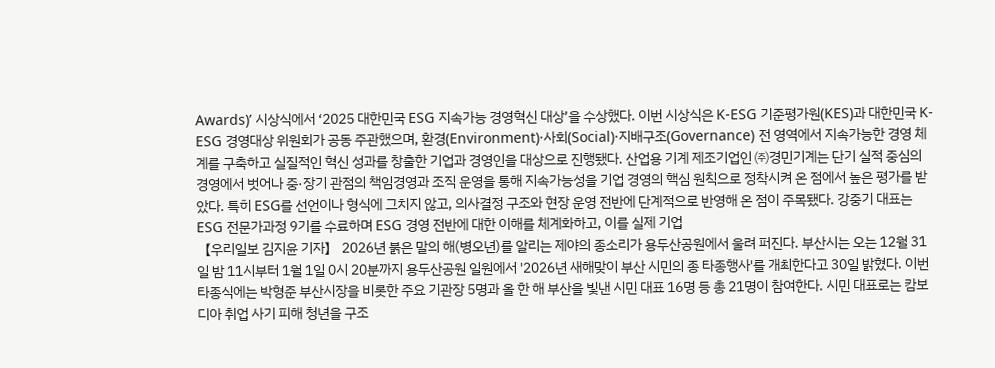Awards)’ 시상식에서 ‘2025 대한민국 ESG 지속가능 경영혁신 대상’을 수상했다. 이번 시상식은 K-ESG 기준평가원(KES)과 대한민국 K-ESG 경영대상 위원회가 공동 주관했으며, 환경(Environment)·사회(Social)·지배구조(Governance) 전 영역에서 지속가능한 경영 체계를 구축하고 실질적인 혁신 성과를 창출한 기업과 경영인을 대상으로 진행됐다. 산업용 기계 제조기업인 ㈜경민기계는 단기 실적 중심의 경영에서 벗어나 중·장기 관점의 책임경영과 조직 운영을 통해 지속가능성을 기업 경영의 핵심 원칙으로 정착시켜 온 점에서 높은 평가를 받았다. 특히 ESG를 선언이나 형식에 그치지 않고, 의사결정 구조와 현장 운영 전반에 단계적으로 반영해 온 점이 주목됐다. 강중기 대표는 ESG 전문가과정 9기를 수료하며 ESG 경영 전반에 대한 이해를 체계화하고, 이를 실제 기업
【우리일보 김지윤 기자】 2026년 붉은 말의 해(병오년)를 알리는 제야의 종소리가 용두산공원에서 울려 퍼진다. 부산시는 오는 12월 31일 밤 11시부터 1월 1일 0시 20분까지 용두산공원 일원에서 '2026년 새해맞이 부산 시민의 종 타종행사'를 개최한다고 30일 밝혔다. 이번 타종식에는 박형준 부산시장을 비롯한 주요 기관장 5명과 올 한 해 부산을 빛낸 시민 대표 16명 등 총 21명이 참여한다. 시민 대표로는 캄보디아 취업 사기 피해 청년을 구조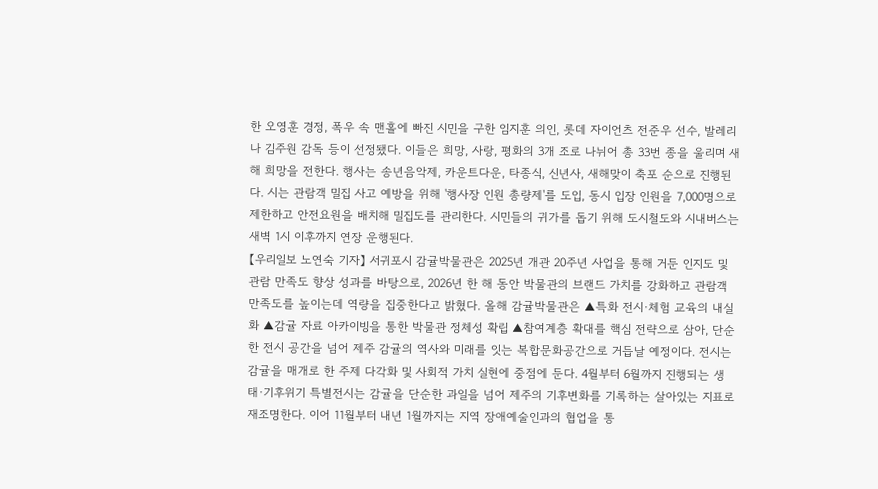한 오영훈 경정, 폭우 속 맨홀에 빠진 시민을 구한 임지훈 의인, 롯데 자이언츠 전준우 선수, 발레리나 김주원 감독 등이 선정됐다. 이들은 희망, 사랑, 평화의 3개 조로 나뉘어 총 33번 종을 울리며 새해 희망을 전한다. 행사는 송년음악제, 카운트다운, 타종식, 신년사, 새해맞이 축포 순으로 진행된다. 시는 관람객 밀집 사고 예방을 위해 '행사장 인원 총량제'를 도입, 동시 입장 인원을 7,000명으로 제한하고 안전요원을 배치해 밀집도를 관리한다. 시민들의 귀가를 돕기 위해 도시철도와 시내버스는 새벽 1시 이후까지 연장 운행된다.
【우리일보 노연숙 기자】 서귀포시 감귤박물관은 2025년 개관 20주년 사업을 통해 거둔 인지도 및 관람 만족도 향상 성과를 바탕으로, 2026년 한 해 동안 박물관의 브랜드 가치를 강화하고 관람객 만족도를 높이는데 역량을 집중한다고 밝혔다. 올해 감귤박물관은 ▲특화 전시·체험 교육의 내실화 ▲감귤 자료 아카이빙을 통한 박물관 정체성 확립 ▲참여계층 확대를 핵심 전략으로 삼아, 단순한 전시 공간을 넘어 제주 감귤의 역사와 미래를 잇는 복합문화공간으로 거듭날 예정이다. 전시는 감귤을 매개로 한 주제 다각화 및 사회적 가치 실현에 중점에 둔다. 4월부터 6월까지 진행되는 생태·기후위기 특별전시는 감귤을 단순한 과일을 넘어 제주의 기후변화를 기록하는 살아있는 지표로 재조명한다. 이어 11월부터 내년 1월까지는 지역 장애예술인과의 협업을 통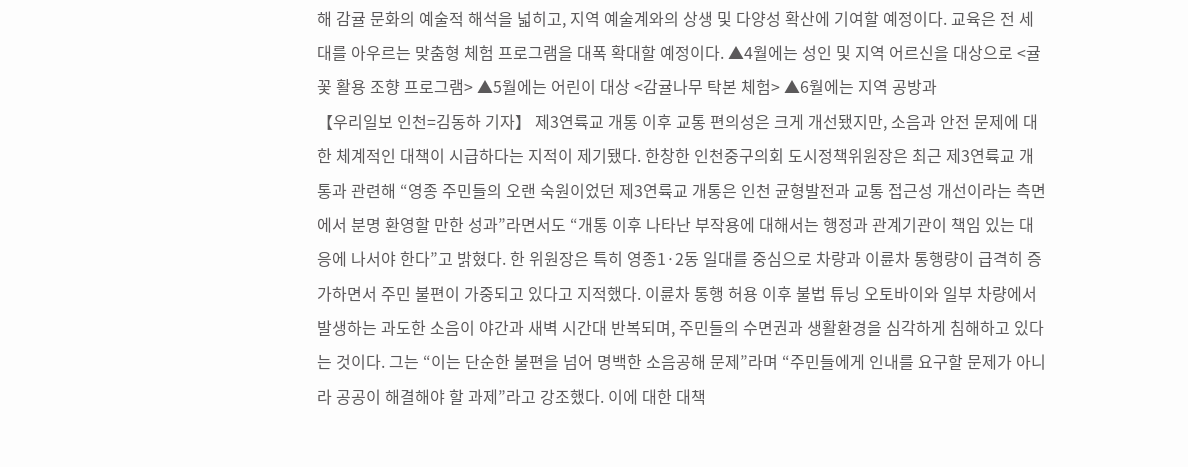해 감귤 문화의 예술적 해석을 넓히고, 지역 예술계와의 상생 및 다양성 확산에 기여할 예정이다. 교육은 전 세대를 아우르는 맞춤형 체험 프로그램을 대폭 확대할 예정이다. ▲4월에는 성인 및 지역 어르신을 대상으로 <귤꽃 활용 조향 프로그램> ▲5월에는 어린이 대상 <감귤나무 탁본 체험> ▲6월에는 지역 공방과
【우리일보 인천=김동하 기자】 제3연륙교 개통 이후 교통 편의성은 크게 개선됐지만, 소음과 안전 문제에 대한 체계적인 대책이 시급하다는 지적이 제기됐다. 한창한 인천중구의회 도시정책위원장은 최근 제3연륙교 개통과 관련해 “영종 주민들의 오랜 숙원이었던 제3연륙교 개통은 인천 균형발전과 교통 접근성 개선이라는 측면에서 분명 환영할 만한 성과”라면서도 “개통 이후 나타난 부작용에 대해서는 행정과 관계기관이 책임 있는 대응에 나서야 한다”고 밝혔다. 한 위원장은 특히 영종1·2동 일대를 중심으로 차량과 이륜차 통행량이 급격히 증가하면서 주민 불편이 가중되고 있다고 지적했다. 이륜차 통행 허용 이후 불법 튜닝 오토바이와 일부 차량에서 발생하는 과도한 소음이 야간과 새벽 시간대 반복되며, 주민들의 수면권과 생활환경을 심각하게 침해하고 있다는 것이다. 그는 “이는 단순한 불편을 넘어 명백한 소음공해 문제”라며 “주민들에게 인내를 요구할 문제가 아니라 공공이 해결해야 할 과제”라고 강조했다. 이에 대한 대책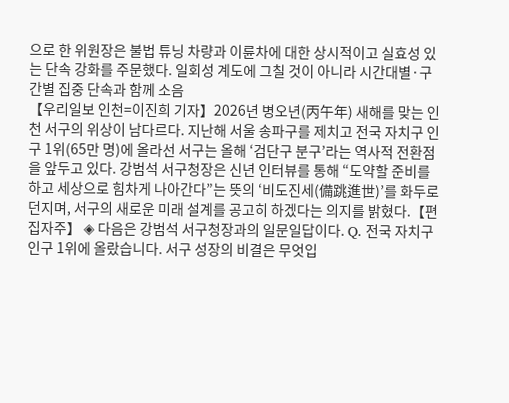으로 한 위원장은 불법 튜닝 차량과 이륜차에 대한 상시적이고 실효성 있는 단속 강화를 주문했다. 일회성 계도에 그칠 것이 아니라 시간대별·구간별 집중 단속과 함께 소음
【우리일보 인천=이진희 기자】2026년 병오년(丙午年) 새해를 맞는 인천 서구의 위상이 남다르다. 지난해 서울 송파구를 제치고 전국 자치구 인구 1위(65만 명)에 올라선 서구는 올해 ‘검단구 분구’라는 역사적 전환점을 앞두고 있다. 강범석 서구청장은 신년 인터뷰를 통해 “도약할 준비를 하고 세상으로 힘차게 나아간다”는 뜻의 ‘비도진세(備跳進世)’를 화두로 던지며, 서구의 새로운 미래 설계를 공고히 하겠다는 의지를 밝혔다.【편집자주】 ◈ 다음은 강범석 서구청장과의 일문일답이다. Q. 전국 자치구 인구 1위에 올랐습니다. 서구 성장의 비결은 무엇입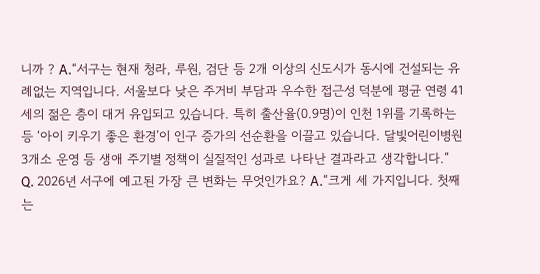니까 ? A.“서구는 현재 청라, 루원, 검단 등 2개 이상의 신도시가 동시에 건설되는 유례없는 지역입니다. 서울보다 낮은 주거비 부담과 우수한 접근성 덕분에 평균 연령 41세의 젊은 층이 대거 유입되고 있습니다. 특히 출산율(0.9명)이 인천 1위를 기록하는 등 ‘아이 키우기 좋은 환경’이 인구 증가의 선순환을 이끌고 있습니다. 달빛어린이병원 3개소 운영 등 생애 주기별 정책이 실질적인 성과로 나타난 결과라고 생각합니다.” Q. 2026년 서구에 예고된 가장 큰 변화는 무엇인가요? A.“크게 세 가지입니다. 첫째는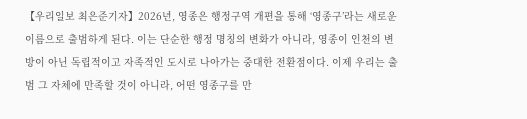【우리일보 최은준기자】2026년, 영종은 행정구역 개편을 통해 ‘영종구’라는 새로운 이름으로 출범하게 된다. 이는 단순한 행정 명칭의 변화가 아니라, 영종이 인천의 변방이 아닌 독립적이고 자족적인 도시로 나아가는 중대한 전환점이다. 이제 우리는 출범 그 자체에 만족할 것이 아니라, 어떤 영종구를 만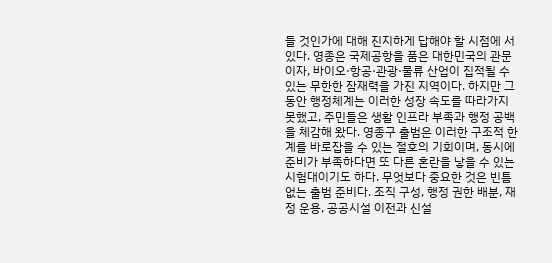들 것인가에 대해 진지하게 답해야 할 시점에 서 있다. 영종은 국제공항을 품은 대한민국의 관문이자, 바이오·항공·관광·물류 산업이 집적될 수 있는 무한한 잠재력을 가진 지역이다. 하지만 그동안 행정체계는 이러한 성장 속도를 따라가지 못했고, 주민들은 생활 인프라 부족과 행정 공백을 체감해 왔다. 영종구 출범은 이러한 구조적 한계를 바로잡을 수 있는 절호의 기회이며, 동시에 준비가 부족하다면 또 다른 혼란을 낳을 수 있는 시험대이기도 하다. 무엇보다 중요한 것은 빈틈없는 출범 준비다. 조직 구성, 행정 권한 배분, 재정 운용, 공공시설 이전과 신설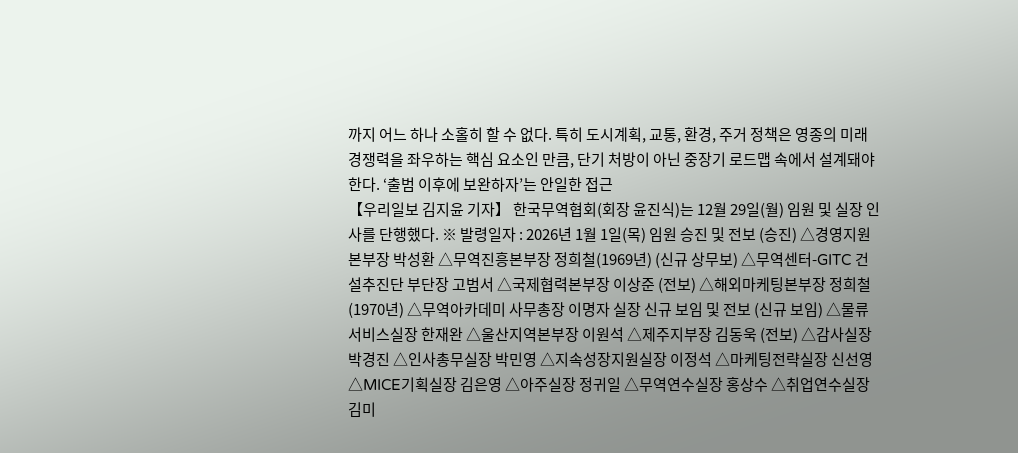까지 어느 하나 소홀히 할 수 없다. 특히 도시계획, 교통, 환경, 주거 정책은 영종의 미래 경쟁력을 좌우하는 핵심 요소인 만큼, 단기 처방이 아닌 중장기 로드맵 속에서 설계돼야 한다. ‘출범 이후에 보완하자’는 안일한 접근
【우리일보 김지윤 기자】 한국무역협회(회장 윤진식)는 12월 29일(월) 임원 및 실장 인사를 단행했다. ※ 발령일자 : 2026년 1월 1일(목) 임원 승진 및 전보 (승진) △경영지원본부장 박성환 △무역진흥본부장 정희철(1969년) (신규 상무보) △무역센터-GITC 건설추진단 부단장 고범서 △국제협력본부장 이상준 (전보) △해외마케팅본부장 정희철(1970년) △무역아카데미 사무총장 이명자 실장 신규 보임 및 전보 (신규 보임) △물류서비스실장 한재완 △울산지역본부장 이원석 △제주지부장 김동욱 (전보) △감사실장 박경진 △인사총무실장 박민영 △지속성장지원실장 이정석 △마케팅전략실장 신선영 △MICE기획실장 김은영 △아주실장 정귀일 △무역연수실장 홍상수 △취업연수실장 김미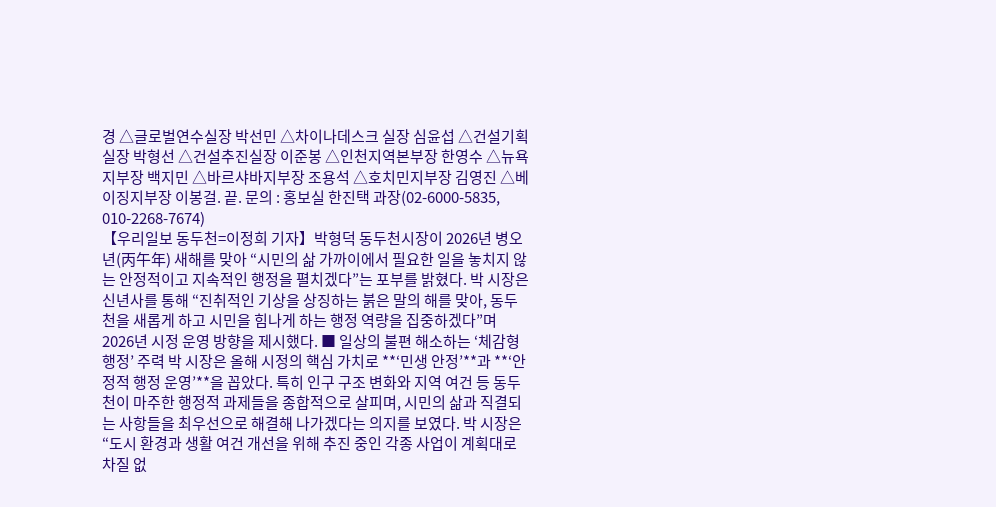경 △글로벌연수실장 박선민 △차이나데스크 실장 심윤섭 △건설기획실장 박형선 △건설추진실장 이준봉 △인천지역본부장 한영수 △뉴욕지부장 백지민 △바르샤바지부장 조용석 △호치민지부장 김영진 △베이징지부장 이봉걸. 끝. 문의 : 홍보실 한진택 과장(02-6000-5835, 010-2268-7674)
【우리일보 동두천=이정희 기자】박형덕 동두천시장이 2026년 병오년(丙午年) 새해를 맞아 “시민의 삶 가까이에서 필요한 일을 놓치지 않는 안정적이고 지속적인 행정을 펼치겠다”는 포부를 밝혔다. 박 시장은 신년사를 통해 “진취적인 기상을 상징하는 붉은 말의 해를 맞아, 동두천을 새롭게 하고 시민을 힘나게 하는 행정 역량을 집중하겠다”며 2026년 시정 운영 방향을 제시했다. ■ 일상의 불편 해소하는 ‘체감형 행정’ 주력 박 시장은 올해 시정의 핵심 가치로 **‘민생 안정’**과 **‘안정적 행정 운영’**을 꼽았다. 특히 인구 구조 변화와 지역 여건 등 동두천이 마주한 행정적 과제들을 종합적으로 살피며, 시민의 삶과 직결되는 사항들을 최우선으로 해결해 나가겠다는 의지를 보였다. 박 시장은 “도시 환경과 생활 여건 개선을 위해 추진 중인 각종 사업이 계획대로 차질 없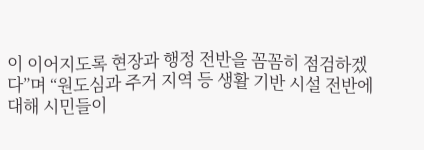이 이어지도록 현장과 행정 전반을 꼼꼼히 점검하겠다”며 “원도심과 주거 지역 등 생활 기반 시설 전반에 대해 시민들이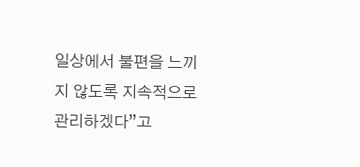일상에서 불편을 느끼지 않도록 지속적으로 관리하겠다”고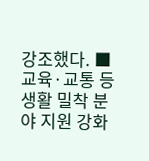강조했다. ■ 교육·교통 등 생활 밀착 분야 지원 강화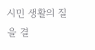시민 생활의 질을 결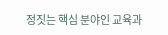정짓는 핵심 분야인 교육과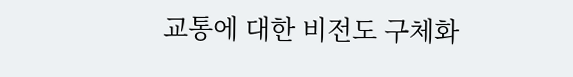교통에 대한 비전도 구체화